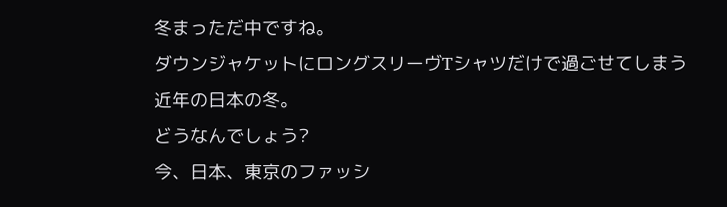冬まっただ中ですね。
ダウンジャケットにロングスリーヴTシャツだけで過ごせてしまう
近年の日本の冬。
どうなんでしょう?
今、日本、東京のファッシ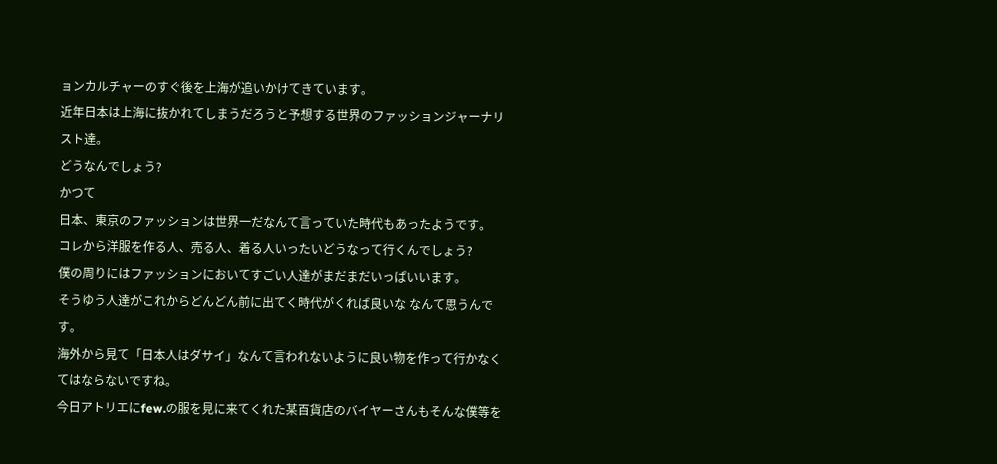ョンカルチャーのすぐ後を上海が追いかけてきています。
近年日本は上海に抜かれてしまうだろうと予想する世界のファッションジャーナリスト達。
どうなんでしょう?
かつて
日本、東京のファッションは世界一だなんて言っていた時代もあったようです。
コレから洋服を作る人、売る人、着る人いったいどうなって行くんでしょう?
僕の周りにはファッションにおいてすごい人達がまだまだいっぱいいます。
そうゆう人達がこれからどんどん前に出てく時代がくれば良いな なんて思うんです。
海外から見て「日本人はダサイ」なんて言われないように良い物を作って行かなくてはならないですね。
今日アトリエにfew.の服を見に来てくれた某百貨店のバイヤーさんもそんな僕等を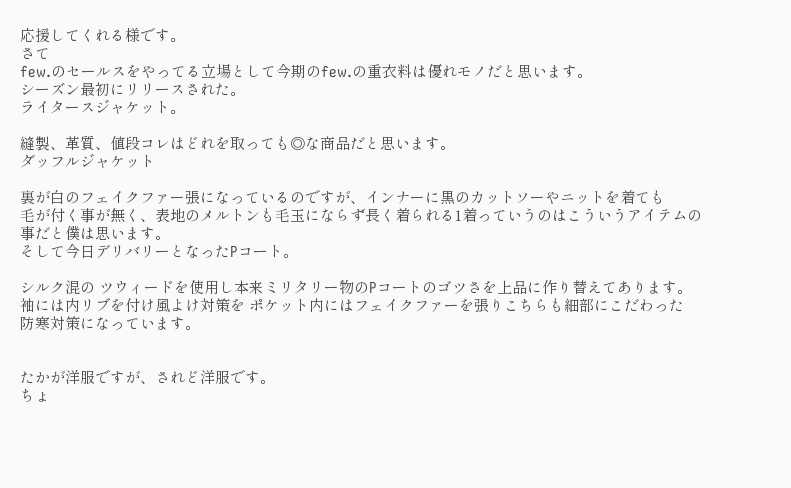応援してくれる様です。
さて
few.のセールスをやってる立場として今期のfew.の重衣料は優れモノだと思います。
シーズン最初にリリースされた。
ライタースジャケット。

縫製、革質、値段コレはどれを取っても◎な商品だと思います。
ダッフルジャケット

裏が白のフェイクファー張になっているのですが、インナーに黒のカットソーやニットを着ても
毛が付く事が無く、表地のメルトンも毛玉にならず長く着られる1着っていうのはこういうアイテムの
事だと僕は思います。
そして今日デリバリーとなったPコート。

シルク混の ツウィードを使用し本来ミリタリー物のPコートのゴツさを上品に作り替えてあります。
袖には内リブを付け風よけ対策を ポケット内にはフェイクファーを張りこちらも細部にこだわった
防寒対策になっています。


たかが洋服ですが、されど洋服です。
ちょ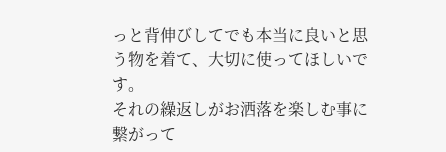っと背伸びしてでも本当に良いと思う物を着て、大切に使ってほしいです。
それの繰返しがお洒落を楽しむ事に繋がって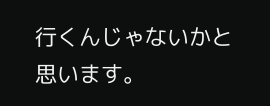行くんじゃないかと思います。